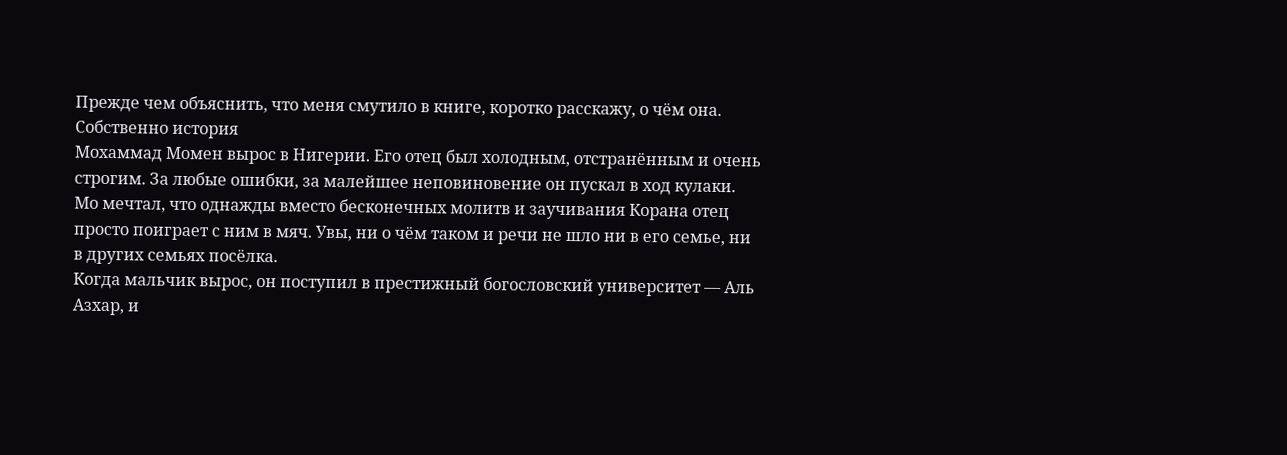Прежде чем объяснить, что меня смутило в книге, коротко расскажу, о чём она.
Собственно история
Мохаммад Момен вырос в Нигерии. Его отец был холодным, отстранённым и очень строгим. За любые ошибки, за малейшее неповиновение он пускал в ход кулаки. Мо мечтал, что однажды вместо бесконечных молитв и заучивания Корана отец просто поиграет с ним в мяч. Увы, ни о чём таком и речи не шло ни в его семье, ни в других семьях посёлка.
Когда мальчик вырос, он поступил в престижный богословский университет — Аль Азхар, и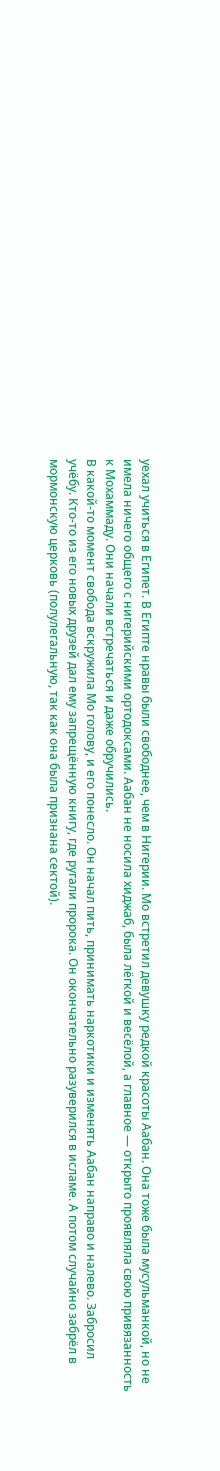уехал учиться в Египет. В Египте нравы были свободнее, чем в Нигерии. Мо встретил девушку редкой красоты Аабан. Она тоже была мусульманкой, но не имела ничего общего с нигерийскими ортодоксами. Аабан не носила хиджаб, была лёгкой и весёлой, а главное — открыто проявляла свою привязанность к Мохаммаду. Они начали встречаться и даже обручились.
В какой-то момент свобода вскружила Мо голову, и его понесло. Он начал пить, принимать наркотики и изменять Аабан направо и налево. Забросил учёбу. Кто-то из его новых друзей дал ему запрещённую книгу, где ругали пророка. Он окончательно разуверился в исламе. А потом случайно забрёл в мормонскую церковь (полулегальную, так как она была признана сектой).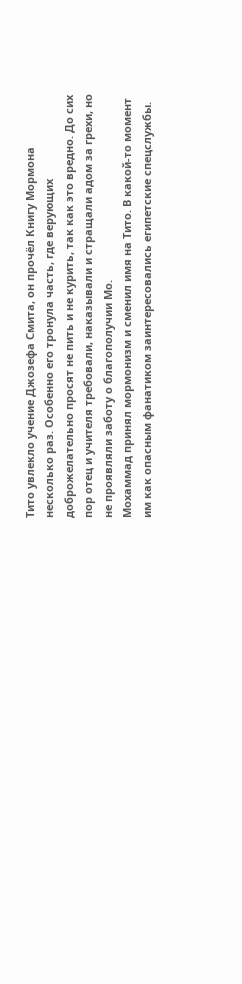Тито увлекло учение Джозефа Смита, он прочёл Книгу Мормона несколько раз. Особенно его тронула часть, где верующих доброжелательно просят не пить и не курить, так как это вредно. До сих пор отец и учителя требовали, наказывали и стращали адом за грехи, но не проявляли заботу о благополучии Мо.
Мохаммад принял мормонизм и сменил имя на Тито. В какой-то момент им как опасным фанатиком заинтересовались египетские спецслужбы.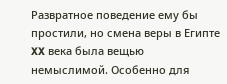Развратное поведение ему бы простили, но смена веры в Египте XX века была вещью немыслимой. Особенно для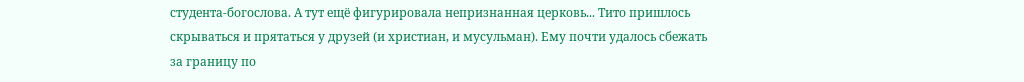студента-богослова. А тут ещё фигурировала непризнанная церковь... Тито пришлось скрываться и прятаться у друзей (и христиан, и мусульман). Ему почти удалось сбежать за границу по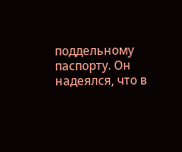поддельному паспорту. Он надеялся, что в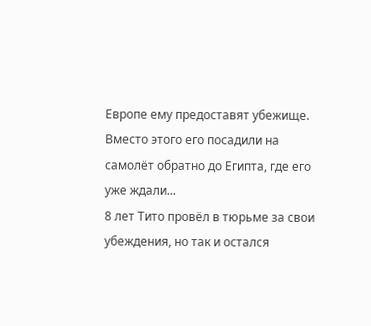Европе ему предоставят убежище. Вместо этого его посадили на самолёт обратно до Египта, где его уже ждали...
8 лет Тито провёл в тюрьме за свои убеждения, но так и остался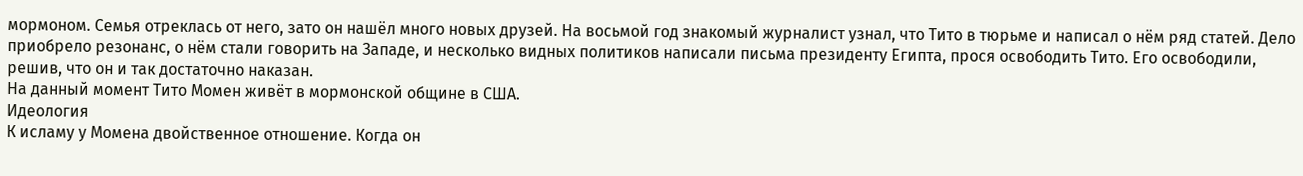мормоном. Семья отреклась от него, зато он нашёл много новых друзей. На восьмой год знакомый журналист узнал, что Тито в тюрьме и написал о нём ряд статей. Дело приобрело резонанс, о нём стали говорить на Западе, и несколько видных политиков написали письма президенту Египта, прося освободить Тито. Его освободили, решив, что он и так достаточно наказан.
На данный момент Тито Момен живёт в мормонской общине в США.
Идеология
К исламу у Момена двойственное отношение. Когда он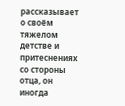рассказывает о своём тяжелом детстве и притеснениях со стороны отца, он иногда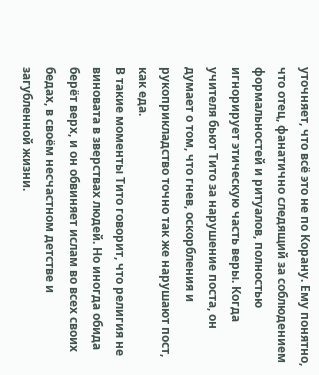уточняет, что всё это не по Корану. Ему понятно, что отец, фанатично следящий за соблюдением формальностей и ритуалов, полностью игнорирует этическую часть веры. Когда учителя бьют Тито за нарушение поста, он думает о том, что гнев, оскорбления и рукоприкладство точно так же нарушают пост, как еда.
В такие моменты Тито говорит, что религия не виновата в зверствах людей. Но иногда обида берёт верх, и он обвиняет ислам во всех своих бедах, в своём несчастном детстве и загубленной жизни.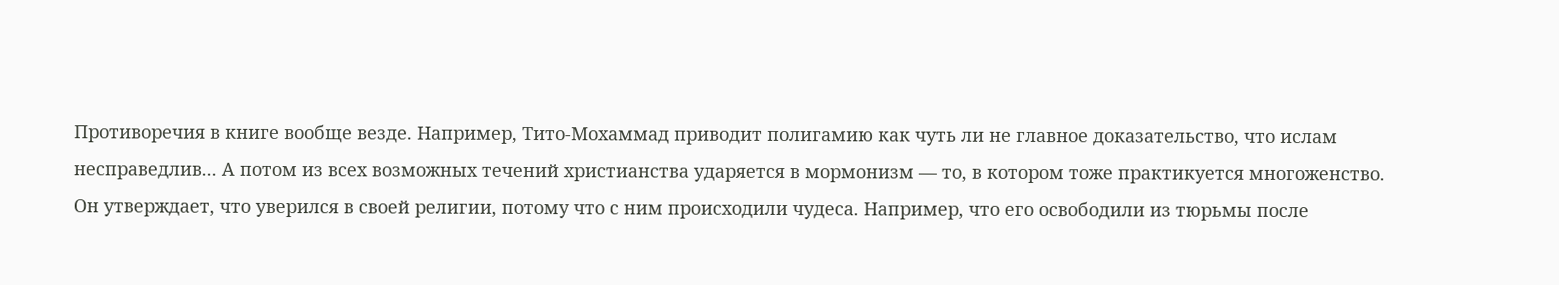Противоречия в книге вообще везде. Например, Тито-Мохаммад приводит полигамию как чуть ли не главное доказательство, что ислам несправедлив... А потом из всех возможных течений христианства ударяется в мормонизм — то, в котором тоже практикуется многоженство.
Он утверждает, что уверился в своей религии, потому что с ним происходили чудеса. Например, что его освободили из тюрьмы после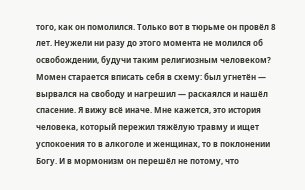того, как он помолился. Только вот в тюрьме он провёл 8 лет. Неужели ни разу до этого момента не молился об освобождении, будучи таким религиозным человеком?
Момен старается вписать себя в схему: был угнетён — вырвался на свободу и нагрешил — раскаялся и нашёл спасение. Я вижу всё иначе. Мне кажется, это история человека, который пережил тяжёлую травму и ищет успокоения то в алкоголе и женщинах, то в поклонении Богу. И в мормонизм он перешёл не потому, что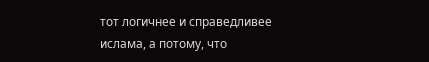тот логичнее и справедливее ислама, а потому, что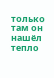только там он нашёл тепло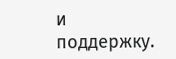и поддержку.